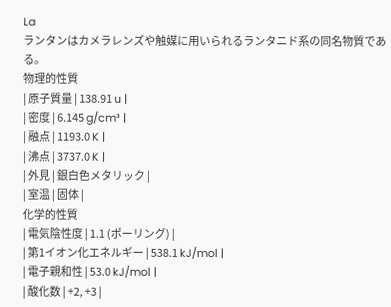La
ランタンはカメラレンズや触媒に用いられるランタニド系の同名物質である。
物理的性質
| 原子質量 | 138.91 u |
| 密度 | 6.145 g/cm³ |
| 融点 | 1193.0 K |
| 沸点 | 3737.0 K |
| 外見 | 銀白色メタリック |
| 室温 | 固体 |
化学的性質
| 電気陰性度 | 1.1 (ポーリング) |
| 第1イオン化エネルギー | 538.1 kJ/mol |
| 電子親和性 | 53.0 kJ/mol |
| 酸化数 | +2, +3 |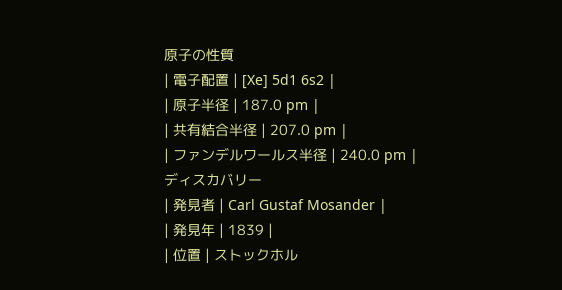原子の性質
| 電子配置 | [Xe] 5d1 6s2 |
| 原子半径 | 187.0 pm |
| 共有結合半径 | 207.0 pm |
| ファンデルワールス半径 | 240.0 pm |
ディスカバリー
| 発見者 | Carl Gustaf Mosander |
| 発見年 | 1839 |
| 位置 | ストックホル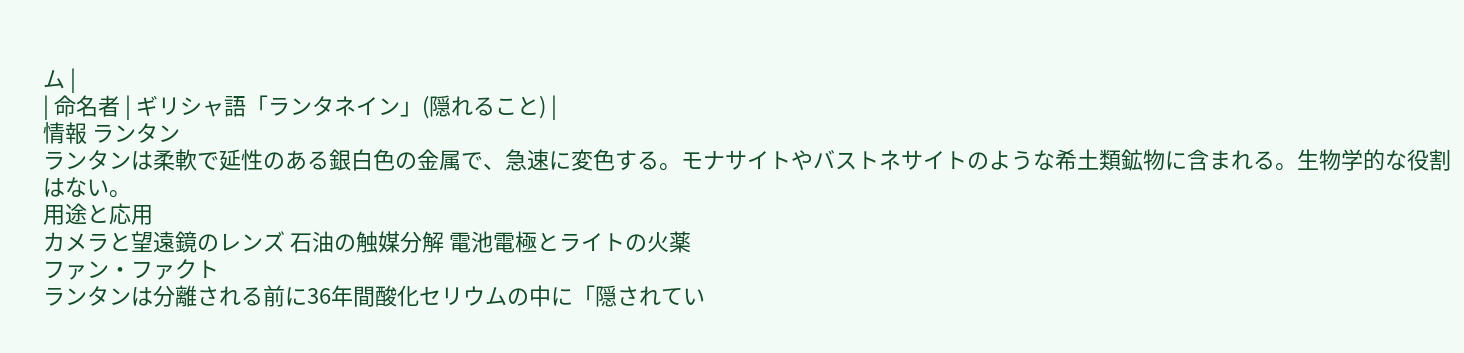ム |
| 命名者 | ギリシャ語「ランタネイン」(隠れること) |
情報 ランタン
ランタンは柔軟で延性のある銀白色の金属で、急速に変色する。モナサイトやバストネサイトのような希土類鉱物に含まれる。生物学的な役割はない。
用途と応用
カメラと望遠鏡のレンズ 石油の触媒分解 電池電極とライトの火薬
ファン・ファクト
ランタンは分離される前に36年間酸化セリウムの中に「隠されてい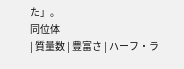た」。
同位体
| 質量数 | 豊富さ | ハーフ・ラ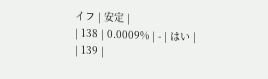イフ | 安定 |
| 138 | 0.0009% | - | はい |
| 139 |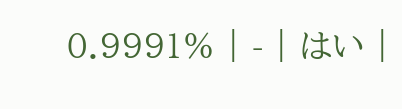0.9991% | - | はい |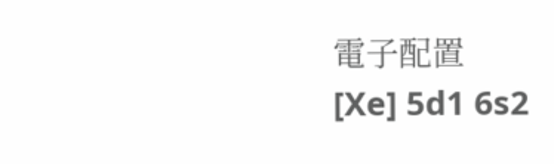電子配置
[Xe] 5d1 6s2